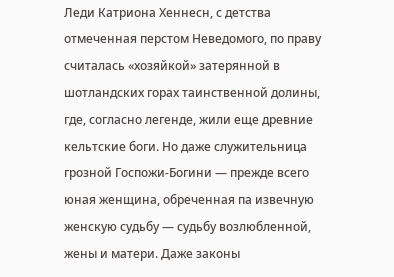Леди Катриона Хеннесн, с детства отмеченная перстом Неведомого, по праву считалась «хозяйкой» затерянной в шотландских горах таинственной долины, где, согласно легенде, жили еще древние кельтские боги. Но даже служительница грозной Госпожи-Богини — прежде всего юная женщина, обреченная па извечную женскую судьбу — судьбу возлюбленной, жены и матери. Даже законы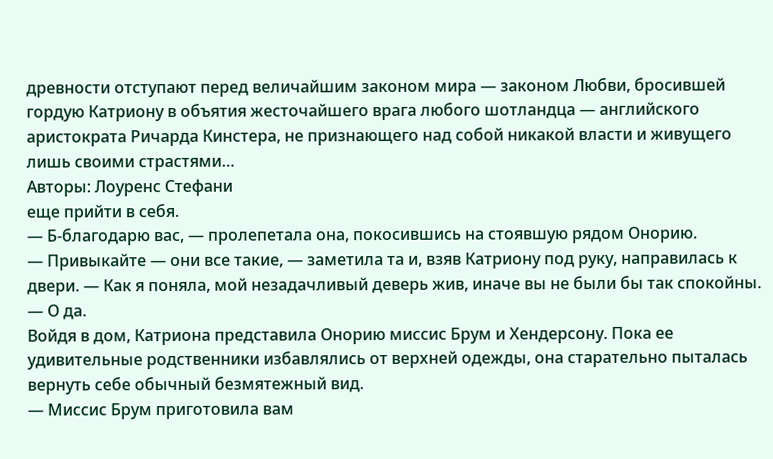древности отступают перед величайшим законом мира — законом Любви, бросившей гордую Катриону в объятия жесточайшего врага любого шотландца — английского аристократа Ричарда Кинстера, не признающего над собой никакой власти и живущего лишь своими страстями…
Авторы: Лоуренс Стефани
еще прийти в себя.
— Б-благодарю вас, — пролепетала она, покосившись на стоявшую рядом Онорию.
— Привыкайте — они все такие, — заметила та и, взяв Катриону под руку, направилась к двери. — Как я поняла, мой незадачливый деверь жив, иначе вы не были бы так спокойны.
— О да.
Войдя в дом, Катриона представила Онорию миссис Брум и Хендерсону. Пока ее удивительные родственники избавлялись от верхней одежды, она старательно пыталась вернуть себе обычный безмятежный вид.
— Миссис Брум приготовила вам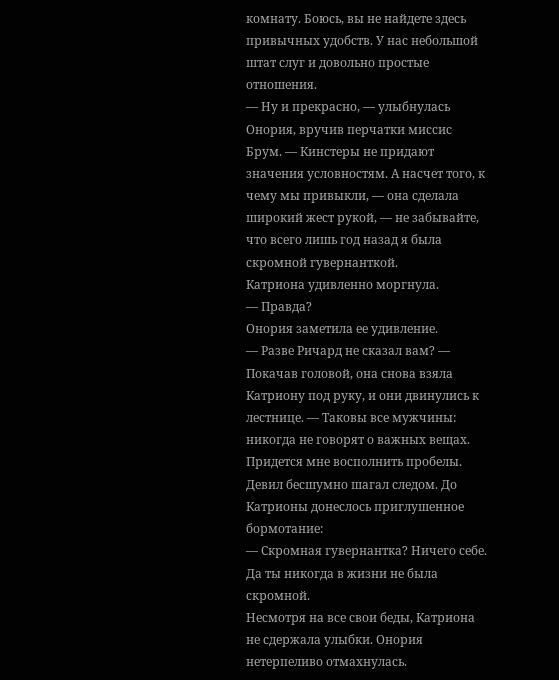комнату. Боюсь, вы не найдете здесь привычных удобств. У нас небольшой штат слуг и довольно простые отношения.
— Ну и прекрасно, — улыбнулась Онория, вручив перчатки миссис Брум. — Кинстеры не придают значения условностям. А насчет того, к чему мы привыкли, — она сделала широкий жест рукой, — не забывайте, что всего лишь год назад я была скромной гувернанткой.
Катриона удивленно моргнула.
— Правда?
Онория заметила ее удивление.
— Разве Ричард не сказал вам? — Покачав головой, она снова взяла Катриону под руку, и они двинулись к лестнице. — Таковы все мужчины: никогда не говорят о важных вещах. Придется мне восполнить пробелы.
Девил бесшумно шагал следом. До Катрионы донеслось приглушенное бормотание:
— Скромная гувернантка? Ничего себе. Да ты никогда в жизни не была скромной.
Несмотря на все свои беды, Катриона не сдержала улыбки. Онория нетерпеливо отмахнулась.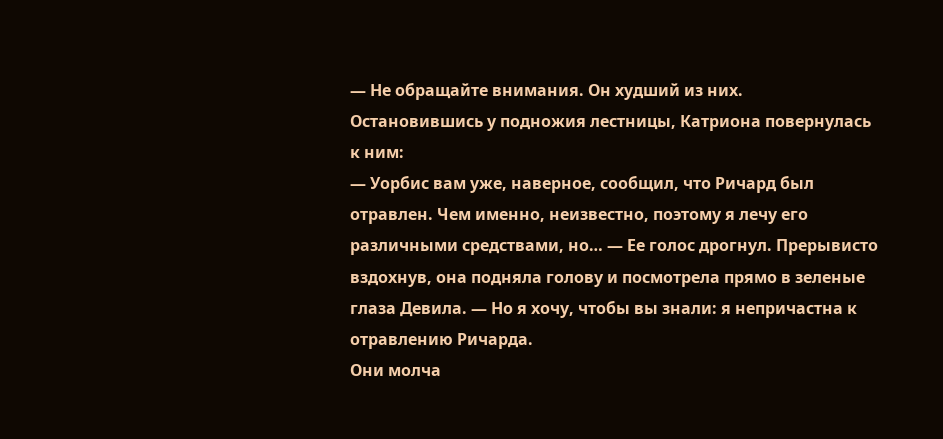— Не обращайте внимания. Он худший из них.
Остановившись у подножия лестницы, Катриона повернулась к ним:
— Уорбис вам уже, наверное, сообщил, что Ричард был отравлен. Чем именно, неизвестно, поэтому я лечу его различными средствами, но… — Ее голос дрогнул. Прерывисто вздохнув, она подняла голову и посмотрела прямо в зеленые глаза Девила. — Но я хочу, чтобы вы знали: я непричастна к отравлению Ричарда.
Они молча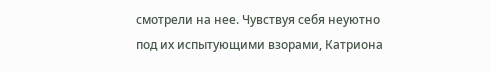смотрели на нее. Чувствуя себя неуютно под их испытующими взорами, Катриона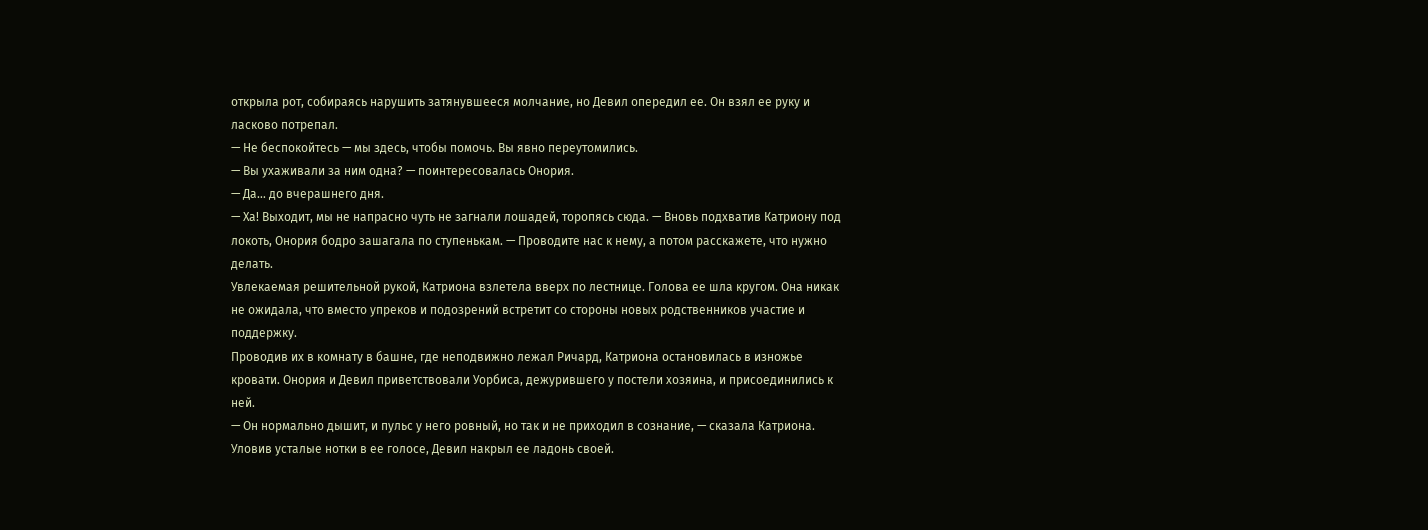открыла рот, собираясь нарушить затянувшееся молчание, но Девил опередил ее. Он взял ее руку и ласково потрепал.
— Не беспокойтесь — мы здесь, чтобы помочь. Вы явно переутомились.
— Вы ухаживали за ним одна? — поинтересовалась Онория.
— Да… до вчерашнего дня.
— Ха! Выходит, мы не напрасно чуть не загнали лошадей, торопясь сюда. — Вновь подхватив Катриону под локоть, Онория бодро зашагала по ступенькам. — Проводите нас к нему, а потом расскажете, что нужно делать.
Увлекаемая решительной рукой, Катриона взлетела вверх по лестнице. Голова ее шла кругом. Она никак не ожидала, что вместо упреков и подозрений встретит со стороны новых родственников участие и поддержку.
Проводив их в комнату в башне, где неподвижно лежал Ричард, Катриона остановилась в изножье кровати. Онория и Девил приветствовали Уорбиса, дежурившего у постели хозяина, и присоединились к ней.
— Он нормально дышит, и пульс у него ровный, но так и не приходил в сознание, — сказала Катриона.
Уловив усталые нотки в ее голосе, Девил накрыл ее ладонь своей.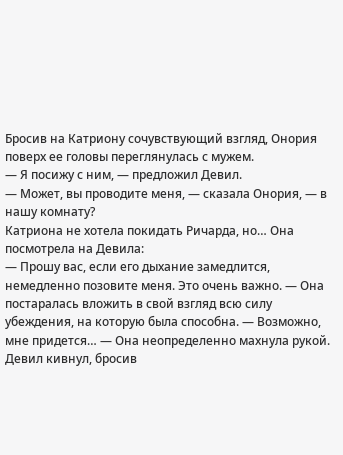Бросив на Катриону сочувствующий взгляд, Онория поверх ее головы переглянулась с мужем.
— Я посижу с ним, — предложил Девил.
— Может, вы проводите меня, — сказала Онория, — в нашу комнату?
Катриона не хотела покидать Ричарда, но… Она посмотрела на Девила:
— Прошу вас, если его дыхание замедлится, немедленно позовите меня. Это очень важно. — Она постаралась вложить в свой взгляд всю силу убеждения, на которую была способна. — Возможно, мне придется… — Она неопределенно махнула рукой.
Девил кивнул, бросив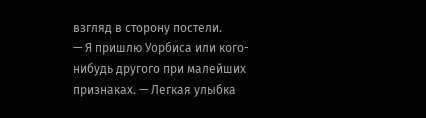взгляд в сторону постели.
— Я пришлю Уорбиса или кого-нибудь другого при малейших признаках. — Легкая улыбка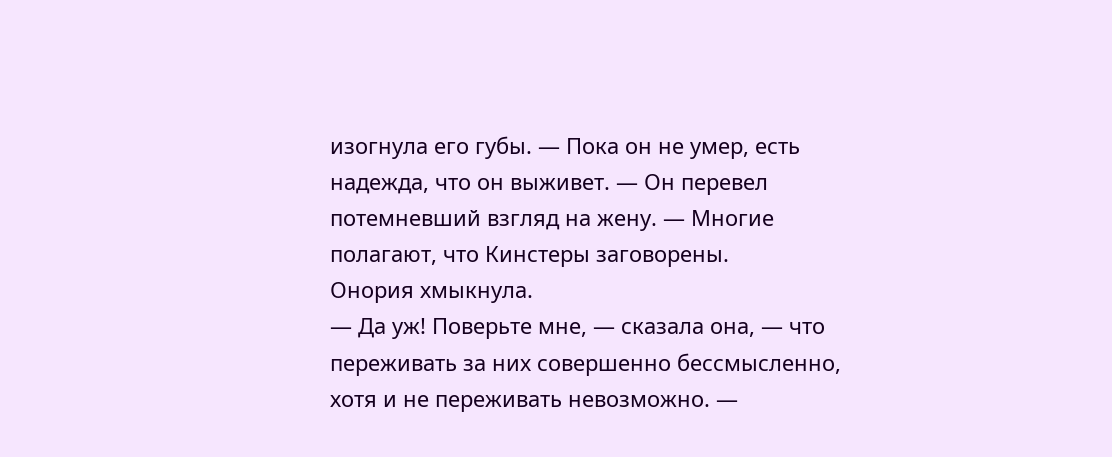изогнула его губы. — Пока он не умер, есть надежда, что он выживет. — Он перевел потемневший взгляд на жену. — Многие полагают, что Кинстеры заговорены.
Онория хмыкнула.
— Да уж! Поверьте мне, — сказала она, — что переживать за них совершенно бессмысленно, хотя и не переживать невозможно. —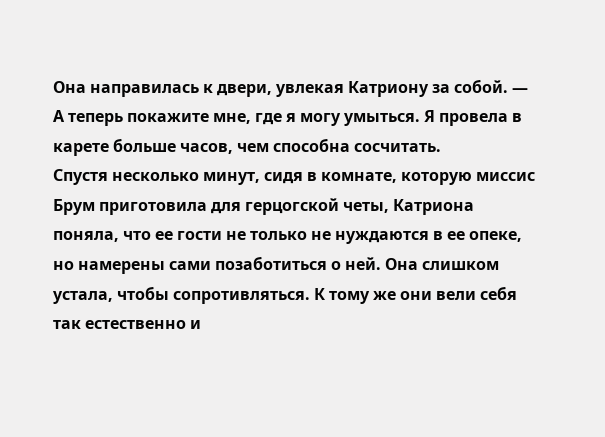Она направилась к двери, увлекая Катриону за собой. — А теперь покажите мне, где я могу умыться. Я провела в карете больше часов, чем способна сосчитать.
Спустя несколько минут, сидя в комнате, которую миссис Брум приготовила для герцогской четы, Катриона поняла, что ее гости не только не нуждаются в ее опеке, но намерены сами позаботиться о ней. Она слишком устала, чтобы сопротивляться. К тому же они вели себя так естественно и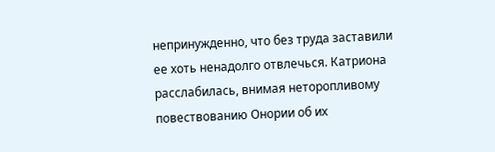непринужденно, что без труда заставили ее хоть ненадолго отвлечься. Катриона расслабилась, внимая неторопливому повествованию Онории об их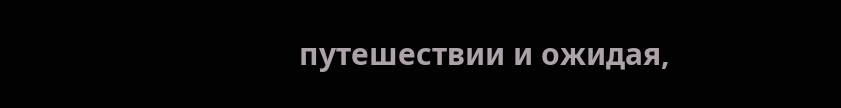путешествии и ожидая,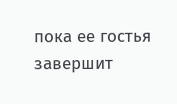пока ее гостья завершит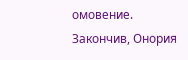омовение.
Закончив, Онория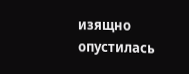изящно опустилась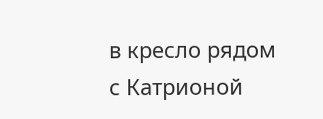в кресло рядом с Катрионой